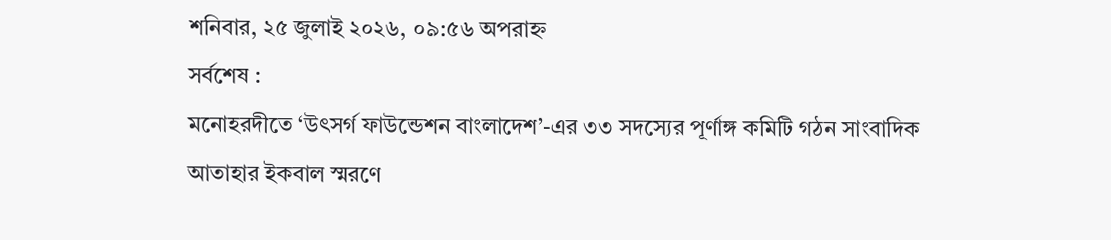শনিবার, ২৫ জুলাই ২০২৬, ০৯:৫৬ অপরাহ্ন
সর্বশেষ :
মনোহরদীতে ‘উৎসর্গ ফাউন্ডেশন বাংলাদেশ’-এর ৩৩ সদস্যের পূর্ণাঙ্গ কমিটি গঠন সাংবাদিক আতাহার ইকবাল স্মরণে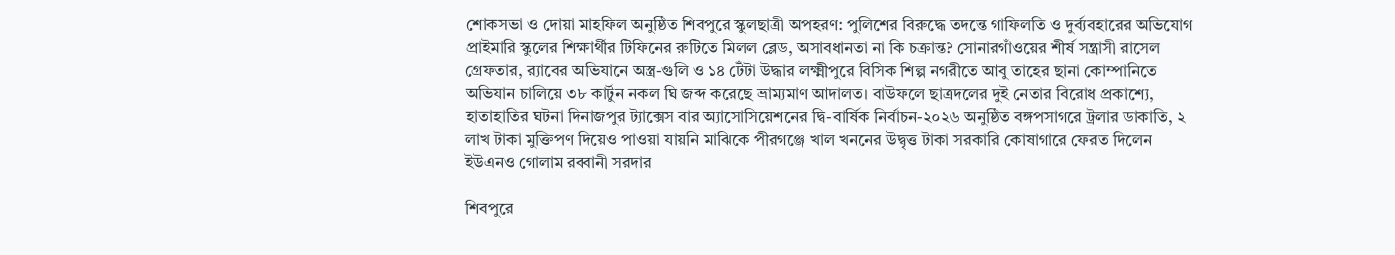শোকসভা ও দোয়া মাহফিল অনুষ্ঠিত শিবপুরে স্কুলছাত্রী অপহরণ: পুলিশের বিরুদ্ধে তদন্তে গাফিলতি ও দুর্ব্যবহারের অভিযোগ প্রাইমারি স্কুলের শিক্ষার্থীর টিফিনের রুটিতে মিলল ব্লেড, অসাবধানতা না কি চক্রান্ত? সোনারগাঁওয়ের শীর্ষ সন্ত্রাসী রাসেল গ্রেফতার, র‍্যাবের অভিযানে অস্ত্র-গুলি ও ১৪ টেঁটা উদ্ধার লক্ষ্মীপুরে বিসিক শিল্প নগরীতে আবু তাহের ছানা কোম্পানিতে অভিযান চালিয়ে ৩৮ কার্টুন নকল ঘি জব্দ করেছে ভ্রাম্যমাণ আদালত। বাউফলে ছাত্রদলের দুই নেতার বিরোধ প্রকাশ্যে, হাতাহাতির ঘটনা দিনাজপুর ট্যাক্সেস বার অ্যাসোসিয়েশনের দ্বি-বার্ষিক নির্বাচন-২০২৬ অনুষ্ঠিত বঙ্গপসাগরে ট্রলার ডাকাতি, ২ লাখ টাকা মুক্তিপণ দিয়েও পাওয়া যায়নি মাঝিকে পীরগঞ্জে খাল খননের উদ্বৃত্ত টাকা সরকারি কোষাগারে ফেরত দিলেন ইউএনও গোলাম রব্বানী সরদার

শিবপুরে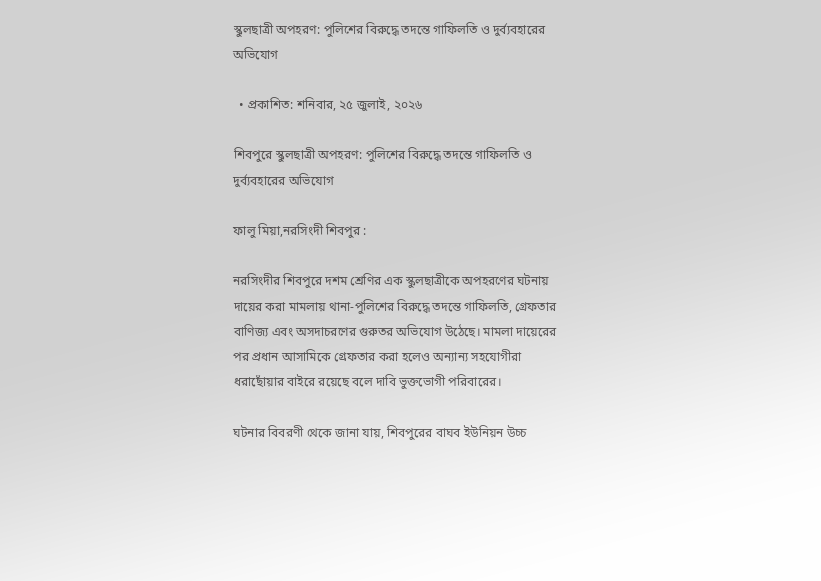স্কুলছাত্রী অপহরণ: পুলিশের বিরুদ্ধে তদন্তে গাফিলতি ও দুর্ব্যবহারের অভিযোগ

  • প্রকাশিত: শনিবার, ২৫ জুলাই, ২০২৬

শিবপুরে স্কুলছাত্রী অপহরণ: পুলিশের বিরুদ্ধে তদন্তে গাফিলতি ও দুর্ব্যবহারের অভিযোগ

ফালু মিয়া,নরসিংদী শিবপুর :

নরসিংদীর শিবপুরে দশম শ্রেণির এক স্কুলছাত্রীকে অপহরণের ঘটনায় দায়ের করা মামলায় থানা-পুলিশের বিরুদ্ধে তদন্তে গাফিলতি, গ্রেফতার বাণিজ্য এবং অসদাচরণের গুরুতর অভিযোগ উঠেছে। মামলা দায়েরের পর প্রধান আসামিকে গ্রেফতার করা হলেও অন্যান্য সহযোগীরা ধরাছোঁয়ার বাইরে রয়েছে বলে দাবি ভুক্তভোগী পরিবারের।

ঘটনার বিবরণী থেকে জানা যায়, শিবপুরের বাঘব ইউনিয়ন উচ্চ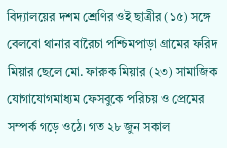বিদ্যালয়ের দশম শ্রেণির ওই ছাত্রীর (১৫) সঙ্গে বেলবো থানার বারৈচা পশ্চিমপাড়া গ্রামের ফরিদ মিয়ার ছেলে মো. ফারুক মিয়ার (২৩) সামাজিক যোগাযোগমাধ্যম ফেসবুকে পরিচয় ও প্রেমের সম্পর্ক গড়ে ওঠে। গত ২৮ জুন সকাল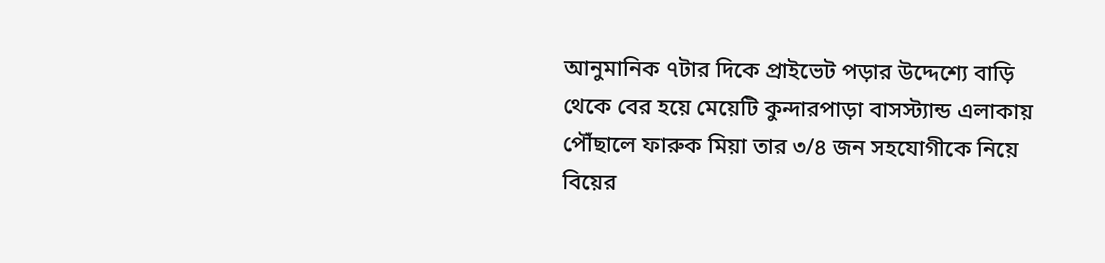আনুমানিক ৭টার দিকে প্রাইভেট পড়ার উদ্দেশ্যে বাড়ি থেকে বের হয়ে মেয়েটি কুন্দারপাড়া বাসস্ট্যান্ড এলাকায় পৌঁছালে ফারুক মিয়া তার ৩/৪ জন সহযোগীকে নিয়ে বিয়ের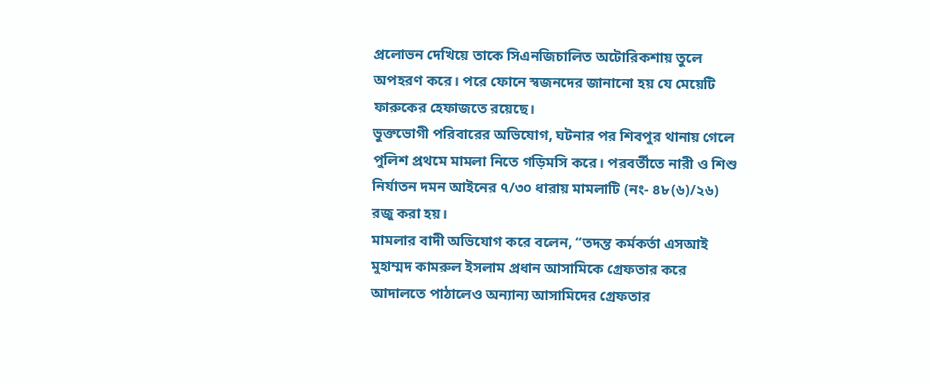প্রলোভন দেখিয়ে তাকে সিএনজিচালিত অটোরিকশায় তুলে অপহরণ করে। পরে ফোনে স্বজনদের জানানো হয় যে মেয়েটি ফারুকের হেফাজতে রয়েছে।
ভুক্তভোগী পরিবারের অভিযোগ, ঘটনার পর শিবপুর থানায় গেলে পুলিশ প্রথমে মামলা নিতে গড়িমসি করে। পরবর্তীতে নারী ও শিশু নির্যাতন দমন আইনের ৭/৩০ ধারায় মামলাটি (নং- ৪৮(৬)/২৬) রজু করা হয়।
মামলার বাদী অভিযোগ করে বলেন, “তদন্ত কর্মকর্তা এসআই মুহাম্মদ কামরুল ইসলাম প্রধান আসামিকে গ্রেফতার করে আদালতে পাঠালেও অন্যান্য আসামিদের গ্রেফতার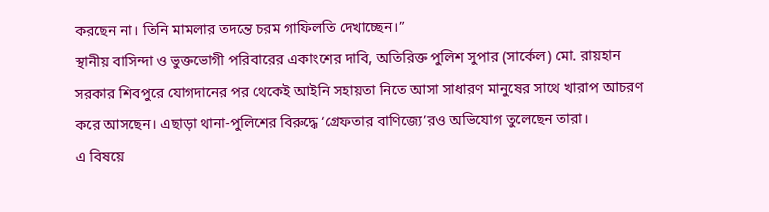করছেন না। তিনি মামলার তদন্তে চরম গাফিলতি দেখাচ্ছেন।”
স্থানীয় বাসিন্দা ও ভুক্তভোগী পরিবারের একাংশের দাবি, অতিরিক্ত পুলিশ সুপার (সার্কেল) মো. রায়হান সরকার শিবপুরে যোগদানের পর থেকেই আইনি সহায়তা নিতে আসা সাধারণ মানুষের সাথে খারাপ আচরণ করে আসছেন। এছাড়া থানা-পুলিশের বিরুদ্ধে ‘গ্রেফতার বাণিজ্যে’রও অভিযোগ তুলেছেন তারা।
এ বিষয়ে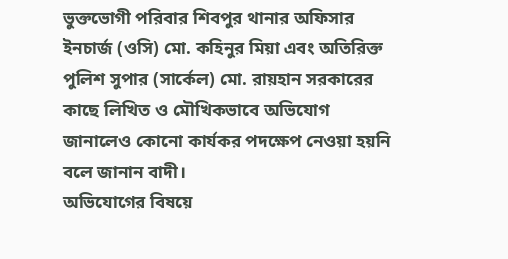ভুক্তভোগী পরিবার শিবপুর থানার অফিসার ইনচার্জ (ওসি) মো. কহিনুর মিয়া এবং অতিরিক্ত পুলিশ সুপার (সার্কেল) মো. রায়হান সরকারের কাছে লিখিত ও মৌখিকভাবে অভিযোগ জানালেও কোনো কার্যকর পদক্ষেপ নেওয়া হয়নি বলে জানান বাদী।
অভিযোগের বিষয়ে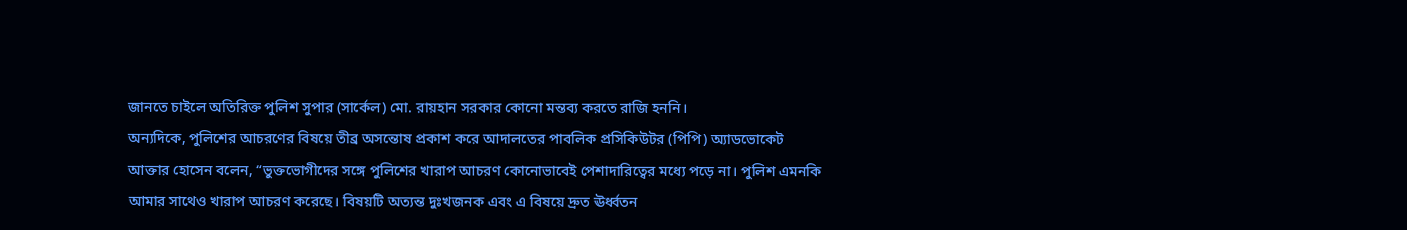জানতে চাইলে অতিরিক্ত পুলিশ সুপার (সার্কেল) মো. রায়হান সরকার কোনো মন্তব্য করতে রাজি হননি।
অন্যদিকে, পুলিশের আচরণের বিষয়ে তীব্র অসন্তোষ প্রকাশ করে আদালতের পাবলিক প্রসিকিউটর (পিপি) অ্যাডভোকেট আক্তার হোসেন বলেন, “ভুক্তভোগীদের সঙ্গে পুলিশের খারাপ আচরণ কোনোভাবেই পেশাদারিত্বের মধ্যে পড়ে না। পুলিশ এমনকি আমার সাথেও খারাপ আচরণ করেছে। বিষয়টি অত্যন্ত দুঃখজনক এবং এ বিষয়ে দ্রুত ঊর্ধ্বতন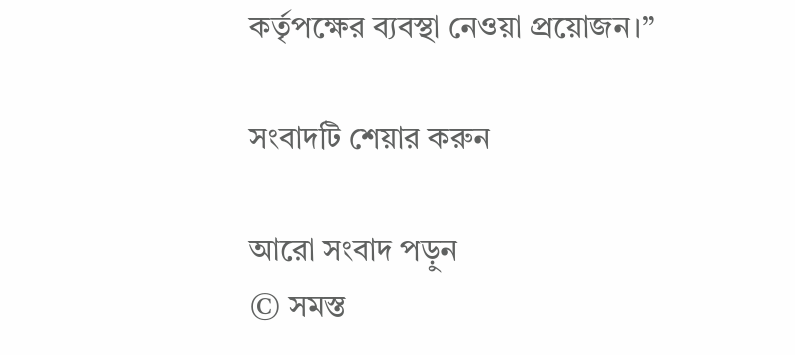কর্তৃপক্ষের ব্যবস্থা নেওয়া প্রয়োজন।”

সংবাদটি শেয়ার করুন

আরো সংবাদ পড়ুন
© সমস্ত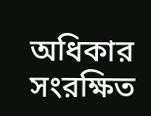অধিকার সংরক্ষিত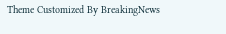Theme Customized By BreakingNews